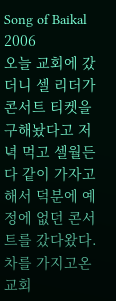Song of Baikal 2006
오늘 교회에 갔더니 셀 리더가 콘서트 티켓을 구해놨다고 저녁 먹고 셀월든 다 같이 가자고 해서 덕분에 예정에 없던 콘서트를 갔다왔다.
차를 가지고온 교회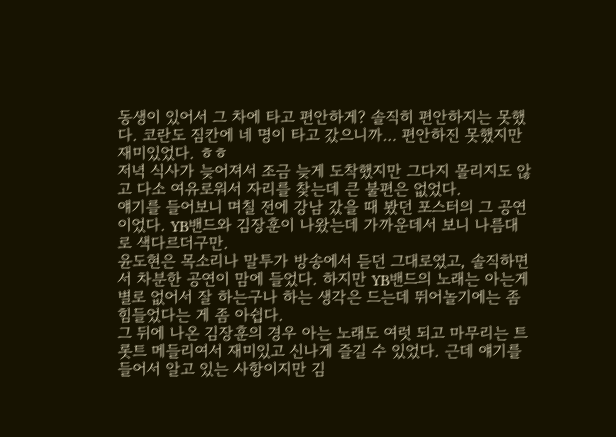동생이 있어서 그 차에 타고 편안하게? 솔직히 편안하지는 못했다. 코란도 짐칸에 네 명이 타고 갔으니까… 편안하진 못했지만 재미있었다. ㅎㅎ
저녁 식사가 늦어져서 조금 늦게 도착했지만 그다지 몰리지도 않고 다소 여유로워서 자리를 찾는데 큰 불편은 없었다.
얘기를 들어보니 며칠 전에 강남 갔을 때 봤던 포스터의 그 공연이었다. YB밴드와 김장훈이 나왔는데 가까운데서 보니 나름대로 색다르더구만.
윤도현은 목소리나 말투가 방송에서 듣던 그대로였고, 솔직하면서 차분한 공연이 맘에 들었다. 하지만 YB밴드의 노래는 아는게 별로 없어서 잘 하는구나 하는 생각은 드는데 뛰어놀기에는 좀 힘들었다는 게 좀 아쉽다.
그 뒤에 나온 김장훈의 경우 아는 노래도 여럿 되고 마무리는 트롯트 메들리여서 재미있고 신나게 즐길 수 있었다. 근데 얘기를 들어서 알고 있는 사항이지만 김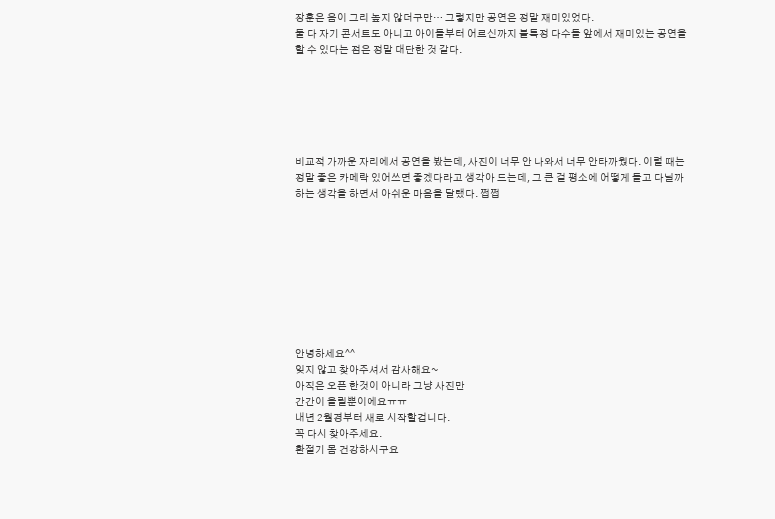장훈은 음이 그리 높지 않더구만… 그렇지만 공연은 정말 재미있었다.
둘 다 자기 콘서트도 아니고 아이들부터 어르신까지 불특정 다수들 앞에서 재미있는 공연을 할 수 있다는 점은 정말 대단한 것 같다.






비교적 가까운 자리에서 공연을 봤는데, 사진이 너무 안 나와서 너무 안타까웠다. 이럴 때는 정말 좋은 카메락 있어쓰면 좋겠다라고 생각아 드는데, 그 큰 걸 평소에 어떻게 들고 다닐까 하는 생각을 하면서 아쉬운 마음을 달랬다. 쩝쩝









안녕하세요^^
잊지 않고 찾아주셔서 감사해요~
아직은 오픈 한것이 아니라 그냥 사진만
간간이 올릴뿐이에요ㅠㅠ
내년 2월경부터 새로 시작할겁니다.
꼭 다시 찾아주세요.
환절기 몸 건강하시구요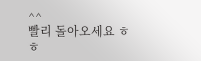^^
빨리 돌아오세요 ㅎㅎ